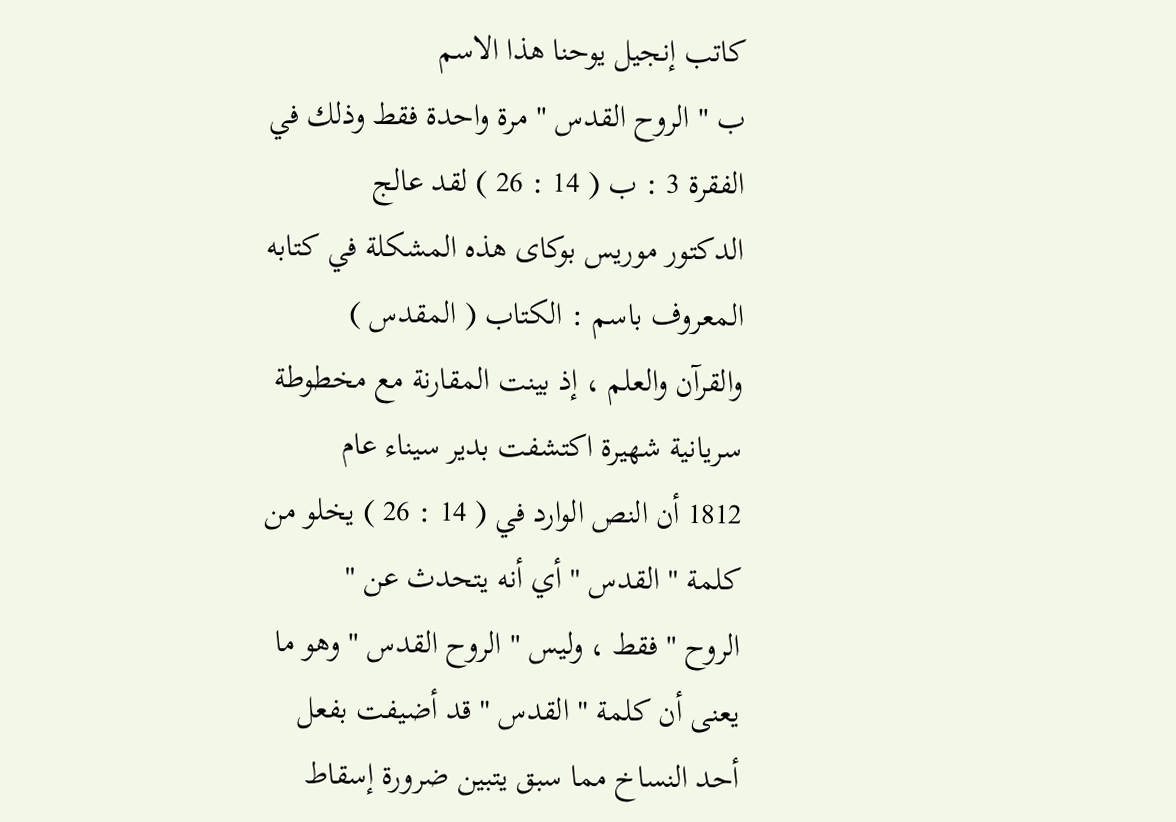كاتب إنجيل يوحنا هذا الاسم
ب " الروح القدس " مرة واحدة فقط وذلك في الفقرة 3 : ب ( 14 : 26 ) لقد عالج
الدكتور موريس بوكاى هذه المشكلة في كتابه المعروف باسم : الكتاب ( المقدس )
والقرآن والعلم ، إذ بينت المقارنة مع مخطوطة سريانية شهيرة اكتشفت بدير سيناء عام
1812 أن النص الوارد في ( 14 : 26 ) يخلو من كلمة " القدس " أي أنه يتحدث عن "
الروح " فقط ، وليس " الروح القدس " وهو ما يعنى أن كلمة " القدس " قد أضيفت بفعل
أحد النساخ مما سبق يتبين ضرورة إسقاط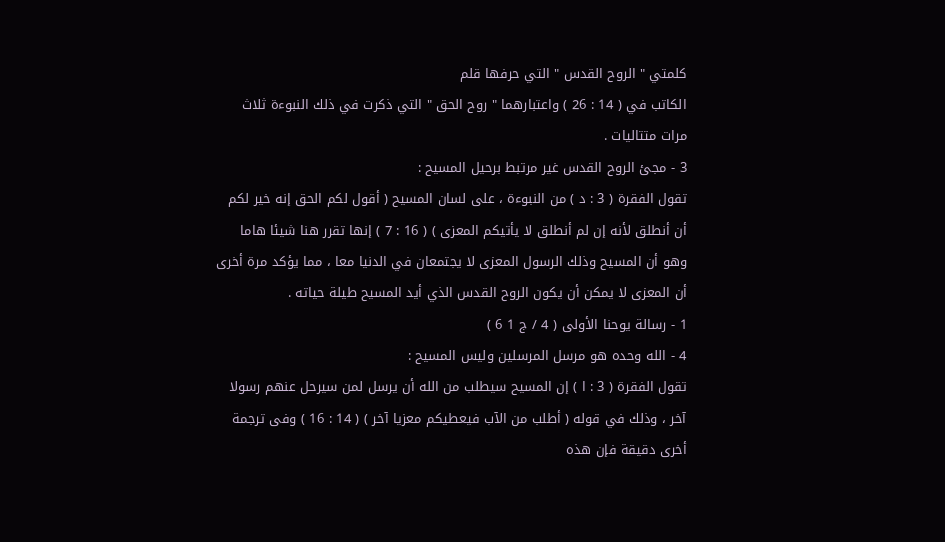كلمتي " الروح القدس " التي حرفها قلم
الكاتب في ( 14 : 26 ) واعتبارهما " روح الحق " التي ذكرت في ذلك النبوءة ثلاث
مرات متتاليات .
3 - مجئ الروح القدس غير مرتبط برحيل المسيح :
تقول الفقرة ( 3 : د ) من النبوءة ، على لسان المسيح ( أقول لكم الحق إنه خير لكم
أن أنطلق لأنه إن لم أنطلق لا يأتيكم المعزى ) ( 16 : 7 ) إنها تقرر هنا شيئا هاما
وهو أن المسيح وذلك الرسول المعزى لا يجتمعان في الدنيا معا ، مما يؤكد مرة أخرى
أن المعزى لا يمكن أن يكون الروح القدس الذي أيد المسيح طيلة حياته .
1 - رسالة يوحنا الأولى ( 4 / ج 1 6 )
4 - الله وحده هو مرسل المرسلين وليس المسيح :
تقول الفقرة ( 3 : ا ) إن المسيح سيطلب من الله أن يرسل لمن سيرحل عنهم رسولا
آخر ، وذلك في قوله ( أطلب من الآب فيعطيكم معزيا آخر ) ( 14 : 16 ) وفى ترجمة
أخرى دقيقة فإن هذه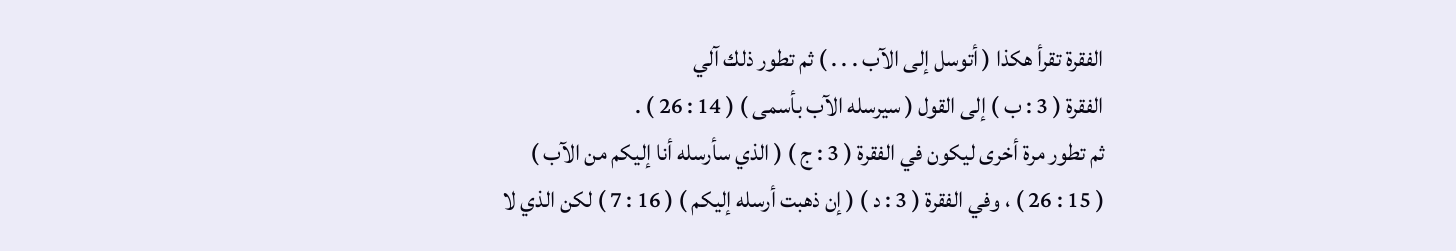الفقرة تقرأ هكذا ( أتوسل إلى الآب . . . ) ثم تطور ذلك آلي
الفقرة ( 3 : ب ) إلى القول ( سيرسله الآب بأسمى ) ( 14 : 26 ) .
ثم تطور مرة أخرى ليكون في الفقرة ( 3 : ج ) ( الذي سأرسله أنا إليكم من الآب )
( 15 : 26 ) ، وفي الفقرة ( 3 : د ) ( إن ذهبت أرسله إليكم ) ( 16 : 7 ) لكن الذي لا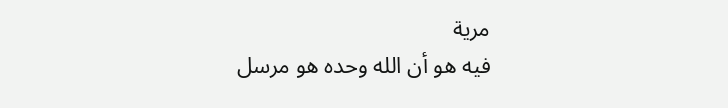مرية
فيه هو أن الله وحده هو مرسل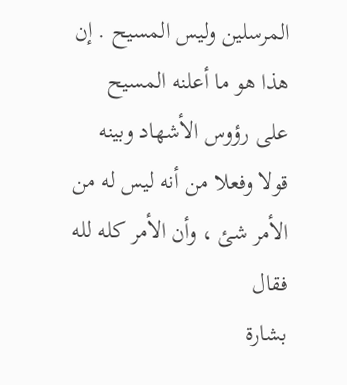المرسلين وليس المسيح . إن هذا هو ما أعلنه المسيح
على رؤوس الأشهاد وبينه قولا وفعلا من أنه ليس له من الأمر شئ ، وأن الأمر كله لله
فقال
بشارة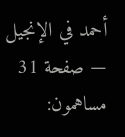أحمد في الإنجيل — صفحة 31
مساهمون: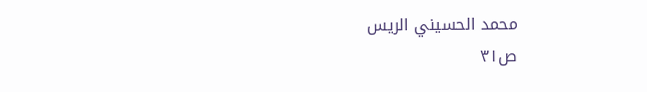محمد الحسيني الريس
ص٣١